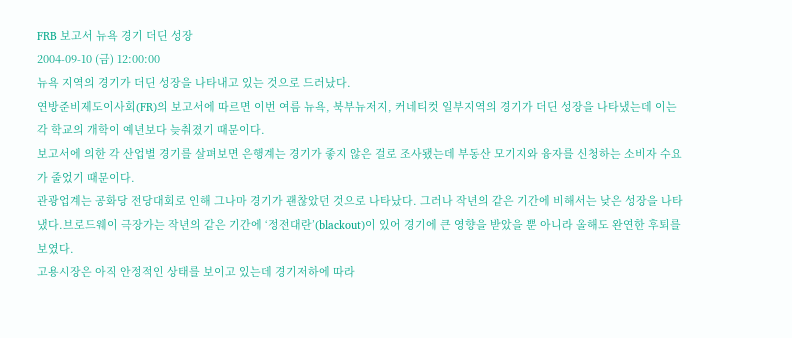FRB 보고서 뉴욕 경기 더딘 성장
2004-09-10 (금) 12:00:00
뉴욕 지역의 경기가 더딘 성장을 나타내고 있는 것으로 드러났다.
연방준비제도이사회(FR)의 보고서에 따르면 이번 여름 뉴욕, 북부뉴저지, 커네티컷 일부지역의 경기가 더딘 성장을 나타냈는데 이는 각 학교의 개학이 예년보다 늦춰졌기 때문이다.
보고서에 의한 각 산업별 경기를 살펴보면 은행계는 경기가 좋지 않은 걸로 조사됐는데 부동산 모기지와 융자를 신청하는 소비자 수요가 줄었기 때문이다.
관광업계는 공화당 전당대회로 인해 그나마 경기가 괜찮았던 것으로 나타났다. 그러나 작년의 같은 기간에 비해서는 낮은 성장을 나타냈다.브로드웨이 극장가는 작년의 같은 기간에 ‘정전대란’(blackout)이 있어 경기에 큰 영향을 받았을 뿐 아니라 올해도 완연한 후퇴를 보였다.
고용시장은 아직 안정적인 상태를 보이고 있는데 경기저하에 따라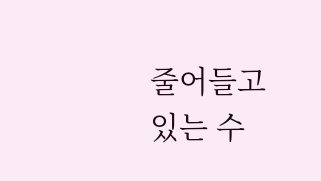줄어들고 있는 수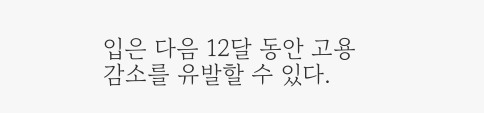입은 다음 12달 동안 고용감소를 유발할 수 있다.